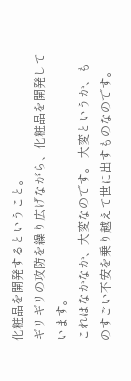化粧品を開発するということ。
ギリギリの攻防を繰り広げながら、化粧品を開発しています。
これはなかなか、大変なのです。 大変というか、ものすごい不安を乗り越えて世に出すものなのです。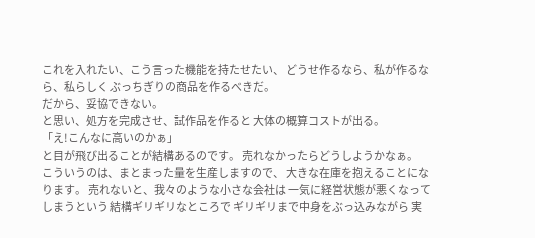これを入れたい、こう言った機能を持たせたい、 どうせ作るなら、私が作るなら、私らしく ぶっちぎりの商品を作るべきだ。
だから、妥協できない。
と思い、処方を完成させ、試作品を作ると 大体の概算コストが出る。
「え!こんなに高いのかぁ」
と目が飛び出ることが結構あるのです。 売れなかったらどうしようかなぁ。
こういうのは、まとまった量を生産しますので、 大きな在庫を抱えることになります。 売れないと、我々のような小さな会社は 一気に経営状態が悪くなってしまうという 結構ギリギリなところで ギリギリまで中身をぶっ込みながら 実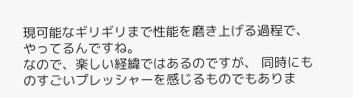現可能なギリギリまで性能を磨き上げる過程で、 やってるんですね。
なので、楽しい経緯ではあるのですが、 同時にものすごいプレッシャーを感じるものでもありま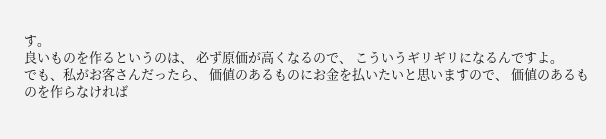す。
良いものを作るというのは、 必ず原価が高くなるので、 こういうギリギリになるんですよ。
でも、私がお客さんだったら、 価値のあるものにお金を払いたいと思いますので、 価値のあるものを作らなければ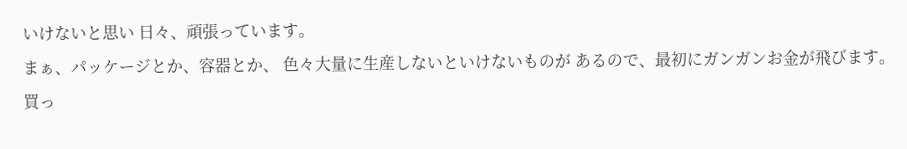いけないと思い 日々、頑張っています。
まぁ、パッケージとか、容器とか、 色々大量に生産しないといけないものが あるので、最初にガンガンお金が飛びます。
買っ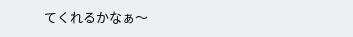てくれるかなぁ〜